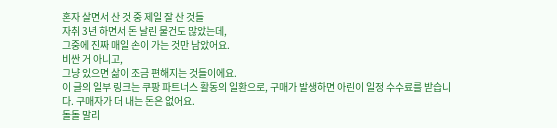혼자 살면서 산 것 중 제일 잘 산 것들
자취 3년 하면서 돈 날린 물건도 많았는데,
그중에 진짜 매일 손이 가는 것만 남았어요.
비싼 거 아니고,
그냥 있으면 삶이 조금 편해지는 것들이에요.
이 글의 일부 링크는 쿠팡 파트너스 활동의 일환으로, 구매가 발생하면 아린이 일정 수수료를 받습니다. 구매자가 더 내는 돈은 없어요.
돌돌 말리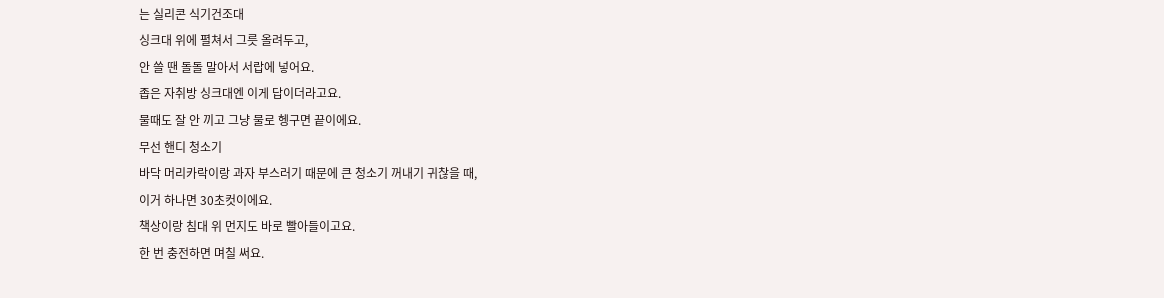는 실리콘 식기건조대
싱크대 위에 펼쳐서 그릇 올려두고,
안 쓸 땐 돌돌 말아서 서랍에 넣어요.
좁은 자취방 싱크대엔 이게 답이더라고요.
물때도 잘 안 끼고 그냥 물로 헹구면 끝이에요.
무선 핸디 청소기
바닥 머리카락이랑 과자 부스러기 때문에 큰 청소기 꺼내기 귀찮을 때,
이거 하나면 30초컷이에요.
책상이랑 침대 위 먼지도 바로 빨아들이고요.
한 번 충전하면 며칠 써요.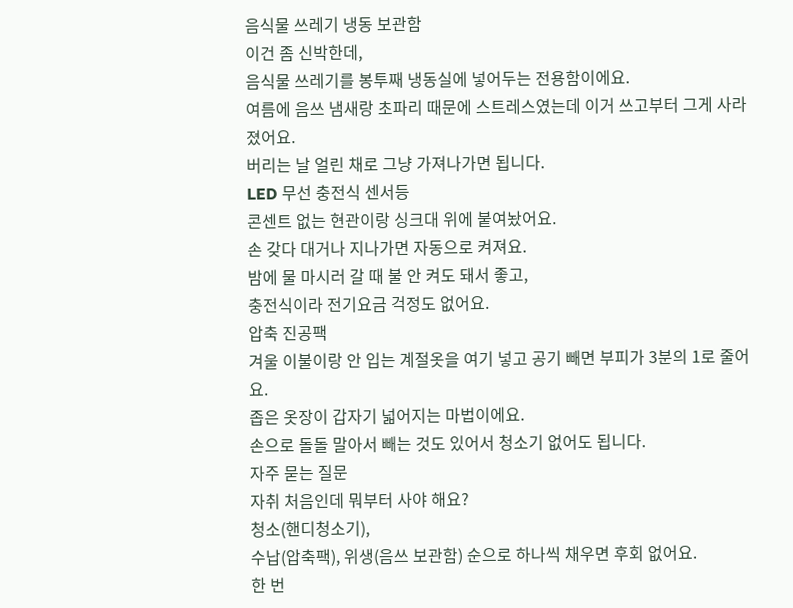음식물 쓰레기 냉동 보관함
이건 좀 신박한데,
음식물 쓰레기를 봉투째 냉동실에 넣어두는 전용함이에요.
여름에 음쓰 냄새랑 초파리 때문에 스트레스였는데 이거 쓰고부터 그게 사라졌어요.
버리는 날 얼린 채로 그냥 가져나가면 됩니다.
LED 무선 충전식 센서등
콘센트 없는 현관이랑 싱크대 위에 붙여놨어요.
손 갖다 대거나 지나가면 자동으로 켜져요.
밤에 물 마시러 갈 때 불 안 켜도 돼서 좋고,
충전식이라 전기요금 걱정도 없어요.
압축 진공팩
겨울 이불이랑 안 입는 계절옷을 여기 넣고 공기 빼면 부피가 3분의 1로 줄어요.
좁은 옷장이 갑자기 넓어지는 마법이에요.
손으로 돌돌 말아서 빼는 것도 있어서 청소기 없어도 됩니다.
자주 묻는 질문
자취 처음인데 뭐부터 사야 해요?
청소(핸디청소기),
수납(압축팩), 위생(음쓰 보관함) 순으로 하나씩 채우면 후회 없어요.
한 번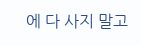에 다 사지 말고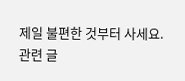제일 불편한 것부터 사세요.
관련 글